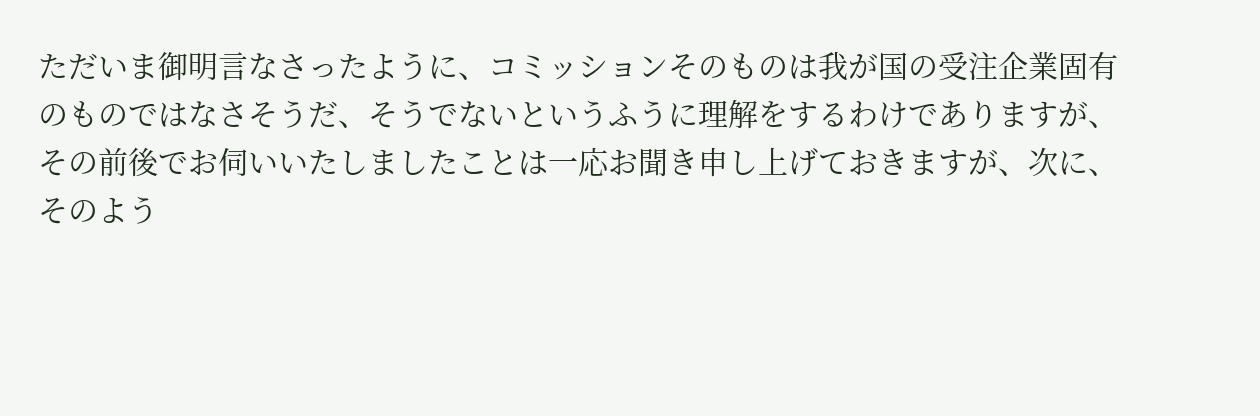ただいま御明言なさったように、コミッションそのものは我が国の受注企業固有のものではなさそうだ、そうでないというふうに理解をするわけでありますが、その前後でお伺いいたしましたことは一応お聞き申し上げておきますが、次に、そのよう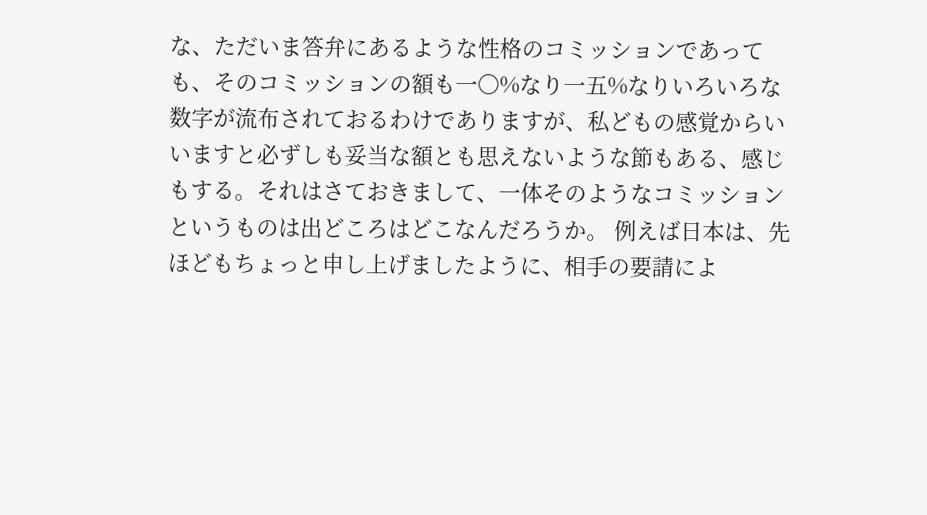な、ただいま答弁にあるような性格のコミッションであっても、そのコミッションの額も一〇%なり一五%なりいろいろな数字が流布されておるわけでありますが、私どもの感覚からいいますと必ずしも妥当な額とも思えないような節もある、感じもする。それはさておきまして、一体そのようなコミッションというものは出どころはどこなんだろうか。 例えば日本は、先ほどもちょっと申し上げましたように、相手の要請によ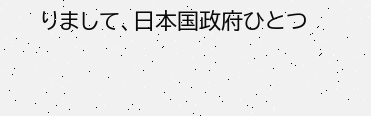りまして、日本国政府ひとつ